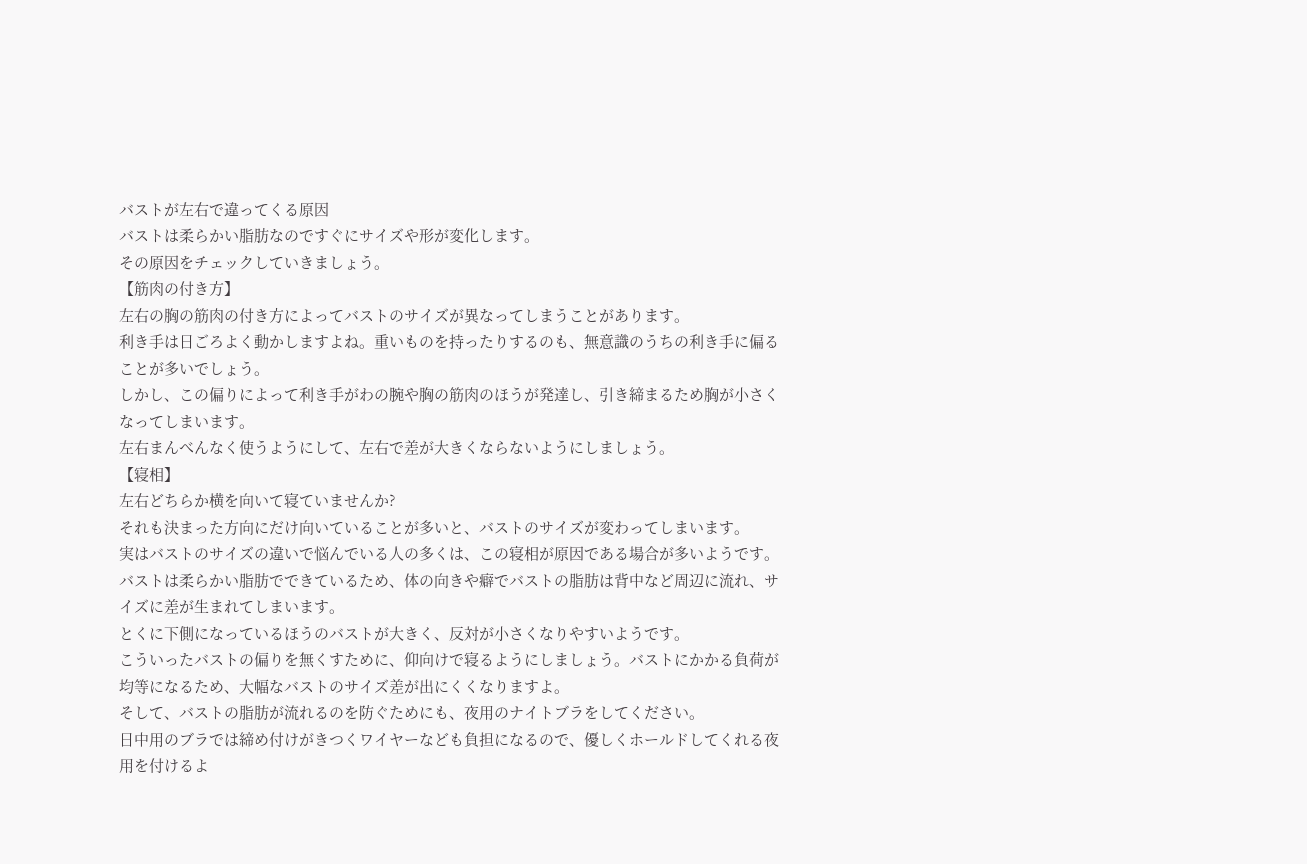バストが左右で違ってくる原因
バストは柔らかい脂肪なのですぐにサイズや形が変化します。
その原因をチェックしていきましょう。
【筋肉の付き方】
左右の胸の筋肉の付き方によってバストのサイズが異なってしまうことがあります。
利き手は日ごろよく動かしますよね。重いものを持ったりするのも、無意識のうちの利き手に偏ることが多いでしょう。
しかし、この偏りによって利き手がわの腕や胸の筋肉のほうが発達し、引き締まるため胸が小さくなってしまいます。
左右まんべんなく使うようにして、左右で差が大きくならないようにしましょう。
【寝相】
左右どちらか横を向いて寝ていませんか?
それも決まった方向にだけ向いていることが多いと、バストのサイズが変わってしまいます。
実はバストのサイズの違いで悩んでいる人の多くは、この寝相が原因である場合が多いようです。
バストは柔らかい脂肪でできているため、体の向きや癖でバストの脂肪は背中など周辺に流れ、サイズに差が生まれてしまいます。
とくに下側になっているほうのバストが大きく、反対が小さくなりやすいようです。
こういったバストの偏りを無くすために、仰向けで寝るようにしましょう。バストにかかる負荷が均等になるため、大幅なバストのサイズ差が出にくくなりますよ。
そして、バストの脂肪が流れるのを防ぐためにも、夜用のナイトブラをしてください。
日中用のブラでは締め付けがきつくワイヤーなども負担になるので、優しくホールドしてくれる夜用を付けるよ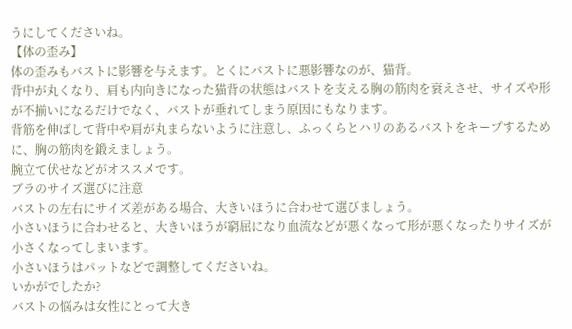うにしてくださいね。
【体の歪み】
体の歪みもバストに影響を与えます。とくにバストに悪影響なのが、猫背。
背中が丸くなり、肩も内向きになった猫背の状態はバストを支える胸の筋肉を衰えさせ、サイズや形が不揃いになるだけでなく、バストが垂れてしまう原因にもなります。
背筋を伸ばして背中や肩が丸まらないように注意し、ふっくらとハリのあるバストをキープするために、胸の筋肉を鍛えましょう。
腕立て伏せなどがオススメです。
ブラのサイズ選びに注意
バストの左右にサイズ差がある場合、大きいほうに合わせて選びましょう。
小さいほうに合わせると、大きいほうが窮屈になり血流などが悪くなって形が悪くなったりサイズが小さくなってしまいます。
小さいほうはパットなどで調整してくださいね。
いかがでしたか?
バストの悩みは女性にとって大き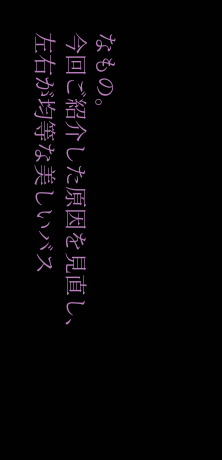なもの。
今回ご紹介した原因を見直し、左右が均等な美しいバス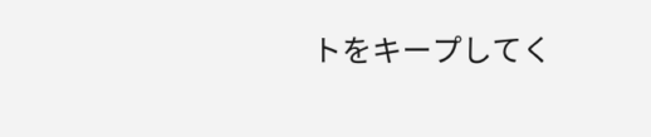トをキープしてく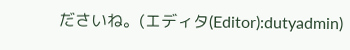ださいね。(エディタ(Editor):dutyadmin)